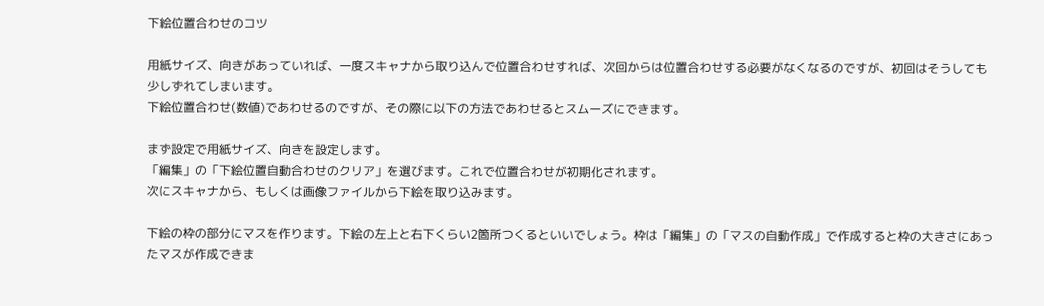下絵位置合わせのコツ

用紙サイズ、向きがあっていれば、一度スキャナから取り込んで位置合わせすれば、次回からは位置合わせする必要がなくなるのですが、初回はそうしても少しずれてしまいます。
下絵位置合わせ(数値)であわせるのですが、その際に以下の方法であわせるとスムーズにできます。

まず設定で用紙サイズ、向きを設定します。
「編集」の「下絵位置自動合わせのクリア」を選びます。これで位置合わせが初期化されます。
次にスキャナから、もしくは画像ファイルから下絵を取り込みます。

下絵の枠の部分にマスを作ります。下絵の左上と右下くらい2箇所つくるといいでしょう。枠は「編集」の「マスの自動作成」で作成すると枠の大きさにあったマスが作成できま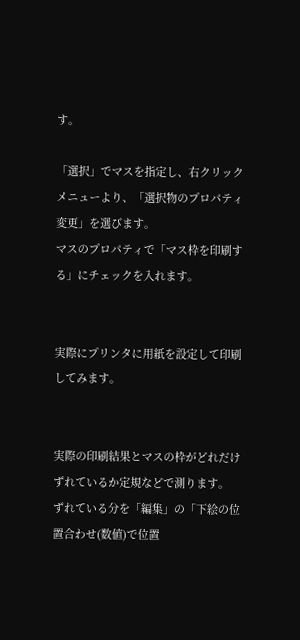す。

「選択」でマスを指定し、右クリックメニューより、「選択物のプロパティ変更」を選びます。
マスのプロパティで「マス枠を印刷する」にチェックを入れます。


実際にプリンタに用紙を設定して印刷してみます。


実際の印刷結果とマスの枠がどれだけずれているか定規などで測ります。
ずれている分を「編集」の「下絵の位置合わせ(数値)で位置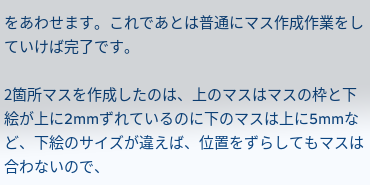をあわせます。これであとは普通にマス作成作業をしていけば完了です。

2箇所マスを作成したのは、上のマスはマスの枠と下絵が上に2mmずれているのに下のマスは上に5mmなど、下絵のサイズが違えば、位置をずらしてもマスは合わないので、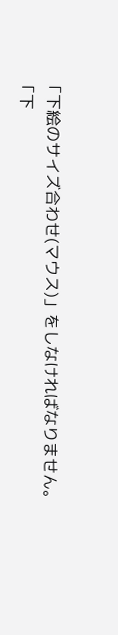「下絵のサイズ合わせ(マウス)」をしなければなりません。
「下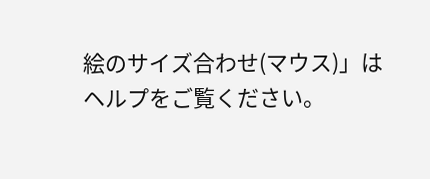絵のサイズ合わせ(マウス)」はヘルプをご覧ください。